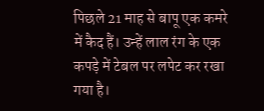पिछले 21 माह से बापू एक कमरे में कैद हैं। उन्हें लाल रंग के एक कपड़े में टेबल पर लपेट कर रखा गया है।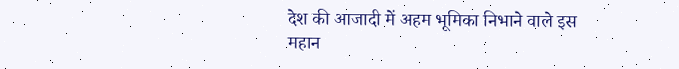देश की आजादी में अहम भूमिका निभाने वाले इस महान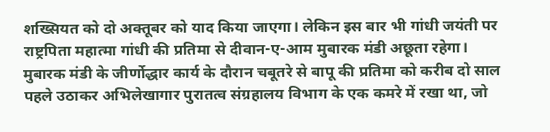शख्सियत को दो अक्तूबर को याद किया जाएगा। लेकिन इस बार भी गांधी जयंती पर राष्ट्रपिता महात्मा गांधी की प्रतिमा से दीवान-ए-आम मुबारक मंडी अछूता रहेगा।
मुबारक मंडी के जीर्णोद्धार कार्य के दौरान चबूतरे से बापू की प्रतिमा को करीब दो साल पहले उठाकर अभिलेखागार पुरातत्व संग्रहालय विभाग के एक कमरे में रखा था, जो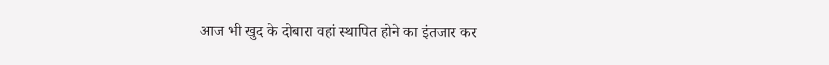आज भी खुद के दोबारा वहां स्थापित होने का इंतजार कर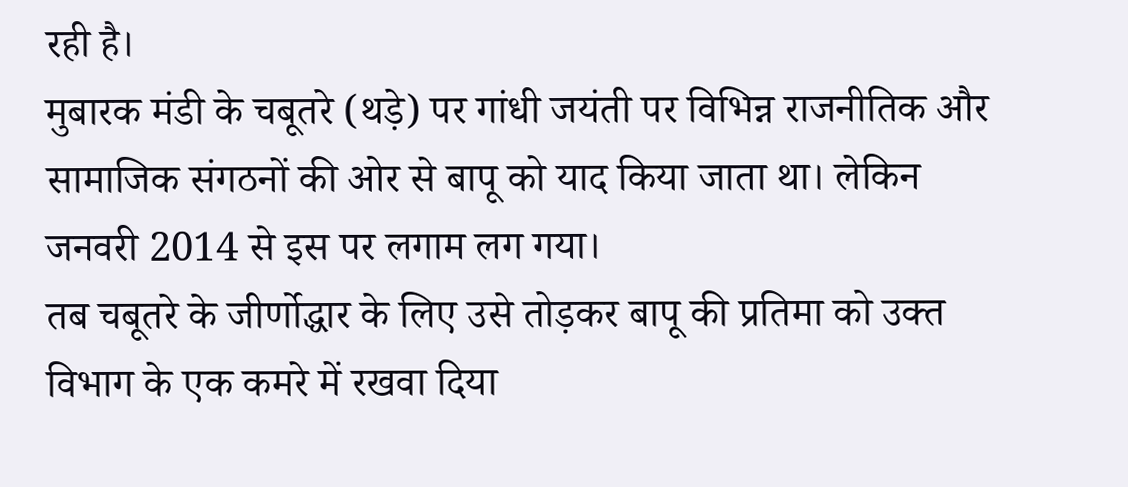रही है।
मुबारक मंडी के चबूतरे (थड़े) पर गांधी जयंती पर विभिन्न राजनीतिक और सामाजिक संगठनों की ओर से बापू को याद किया जाता था। लेकिन जनवरी 2014 से इस पर लगाम लग गया।
तब चबूतरे के जीर्णोद्धार के लिए उसे तोड़कर बापू की प्रतिमा को उक्त विभाग के एक कमरे में रखवा दिया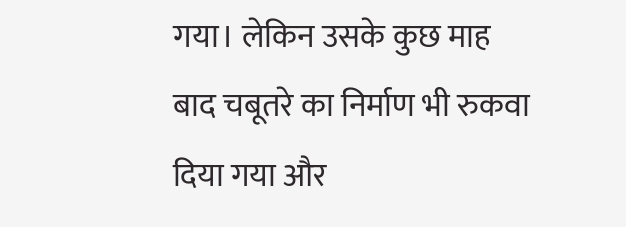गया। लेकिन उसके कुछ माह बाद चबूतरे का निर्माण भी रुकवा दिया गया और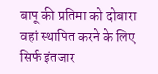बापू की प्रतिमा को दोबारा वहां स्थापित करने के लिए सिर्फ इंतजार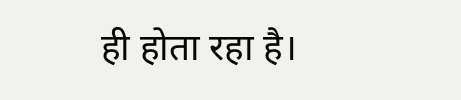ही होता रहा है।